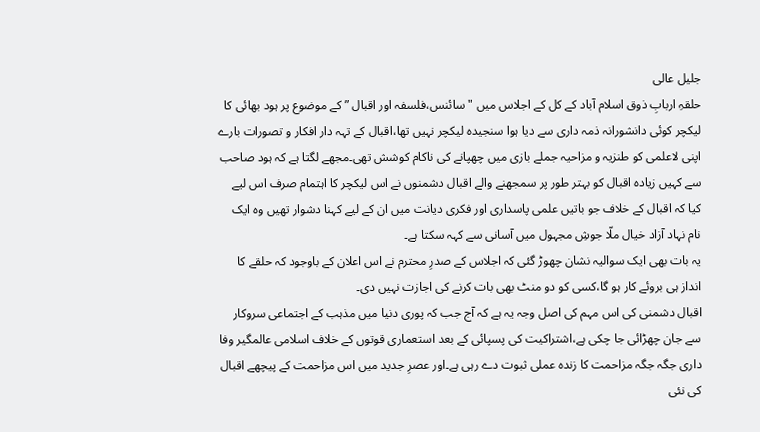جلیل عالی
حلقہِ اربابِ ذوق اسلام آباد کے کل کے اجلاس میں "سائنس،فلسفہ اور اقبال ” کے موضوع پر ہود بھائی کا لیکچر کوئی دانشورانہ ذمہ داری سے دیا ہوا سنجیدہ لیکچر نہیں تھا،اقبال کے تہہ دار افکار و تصورات بارے اپنی لاعلمی کو طنزیہ و مزاحیہ جملے بازی میں چھپانے کی ناکام کوشش تھی۔مجھے لگتا ہے کہ ہود صاحب سے کہیں زیادہ اقبال کو بہتر طور پر سمجھنے والے اقبال دشمنوں نے اس لیکچر کا اہتمام صرف اس لیے کیا کہ اقبال کے خلاف جو باتیں علمی پاسداری اور فکری دیانت میں ان کے لیے کہنا دشوار تھیں وہ ایک نام نہاد آزاد خیال ملّا جوشِ مجہول میں آسانی سے کہہ سکتا ہے۔
یہ بات بھی ایک سوالیہ نشان چھوڑ گئی کہ اجلاس کے صدرِ محترم نے اس اعلان کے باوجود کہ حلقے کا انداز ہی بروئے کار ہو گا،کسی کو دو منٹ بھی بات کرنے کی اجازت نہیں دی۔
اقبال دشمنی کی اس مہم کی اصل وجہ یہ ہے کہ آج جب کہ پوری دنیا میں مذہب کے اجتماعی سروکار سے جان چھڑائی جا چکی ہے،اشتراکیت کی پسپائی کے بعد استعماری قوتوں کے خلاف اسلامی عالمگیر وفا داری جگہ جگہ مزاحمت کا زندہ عملی ثبوت دے رہی ہے۔اور عصرِ جدید میں اس مزاحمت کے پیچھے اقبال کی نئی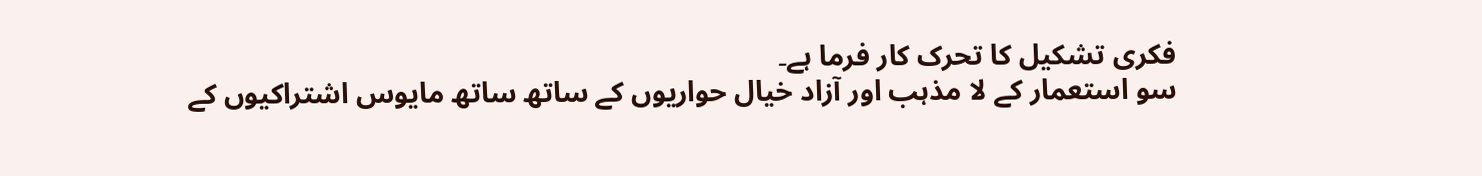فکری تشکیل کا تحرک کار فرما ہے۔
سو استعمار کے لا مذہب اور آزاد خیال حواریوں کے ساتھ ساتھ مایوس اشتراکیوں کے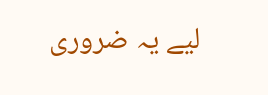لیے یہ ضروری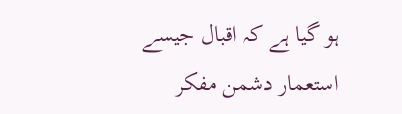ہو گیا ہے کہ اقبال جیسے استعمار دشمن مفکر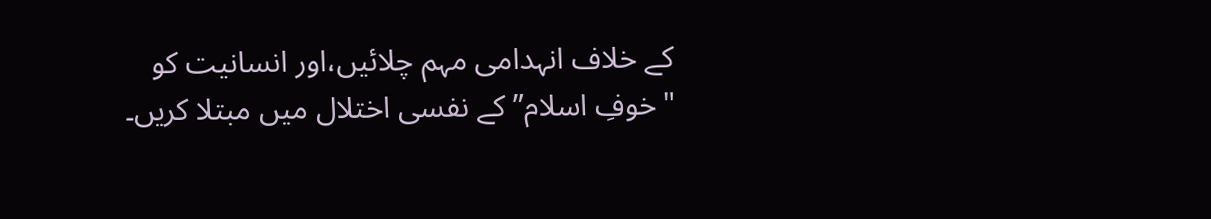کے خلاف انہدامی مہم چلائیں،اور انسانیت کو "خوفِ اسلام”کے نفسی اختلال میں مبتلا کریں۔